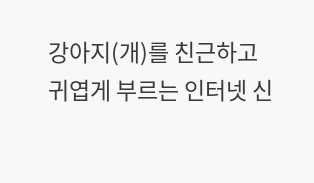강아지(개)를 친근하고 귀엽게 부르는 인터넷 신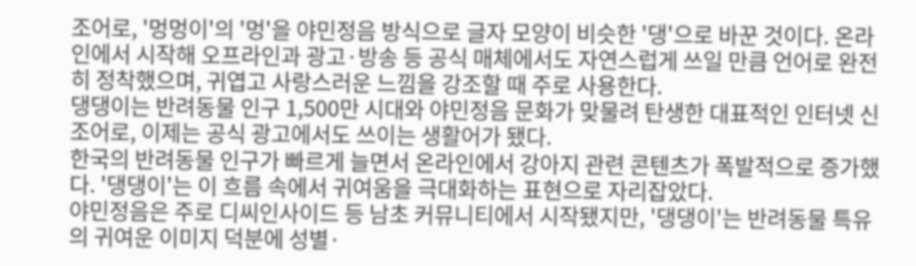조어로, '멍멍이'의 '멍'을 야민정음 방식으로 글자 모양이 비슷한 '댕'으로 바꾼 것이다. 온라인에서 시작해 오프라인과 광고·방송 등 공식 매체에서도 자연스럽게 쓰일 만큼 언어로 완전히 정착했으며, 귀엽고 사랑스러운 느낌을 강조할 때 주로 사용한다.
댕댕이는 반려동물 인구 1,500만 시대와 야민정음 문화가 맞물려 탄생한 대표적인 인터넷 신조어로, 이제는 공식 광고에서도 쓰이는 생활어가 됐다.
한국의 반려동물 인구가 빠르게 늘면서 온라인에서 강아지 관련 콘텐츠가 폭발적으로 증가했다. '댕댕이'는 이 흐름 속에서 귀여움을 극대화하는 표현으로 자리잡았다.
야민정음은 주로 디씨인사이드 등 남초 커뮤니티에서 시작됐지만, '댕댕이'는 반려동물 특유의 귀여운 이미지 덕분에 성별·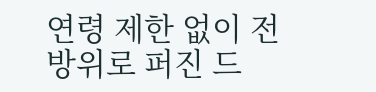연령 제한 없이 전 방위로 퍼진 드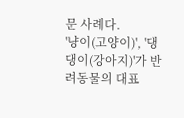문 사례다.
'냥이(고양이)', '댕댕이(강아지)'가 반려동물의 대표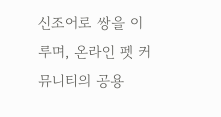신조어로 쌍을 이루며, 온라인 펫 커뮤니티의 공용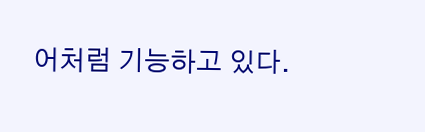어처럼 기능하고 있다.